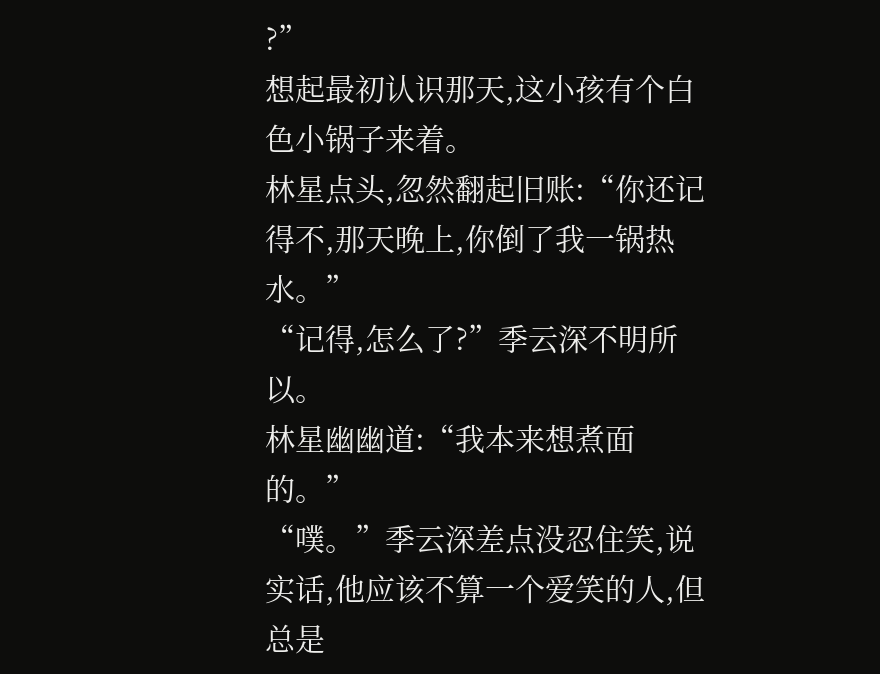?”
想起最初认识那天,这小孩有个白色小锅子来着。
林星点头,忽然翻起旧账:“你还记得不,那天晚上,你倒了我一锅热水。”
“记得,怎么了?”季云深不明所以。
林星幽幽道:“我本来想煮面的。”
“噗。”季云深差点没忍住笑,说实话,他应该不算一个爱笑的人,但总是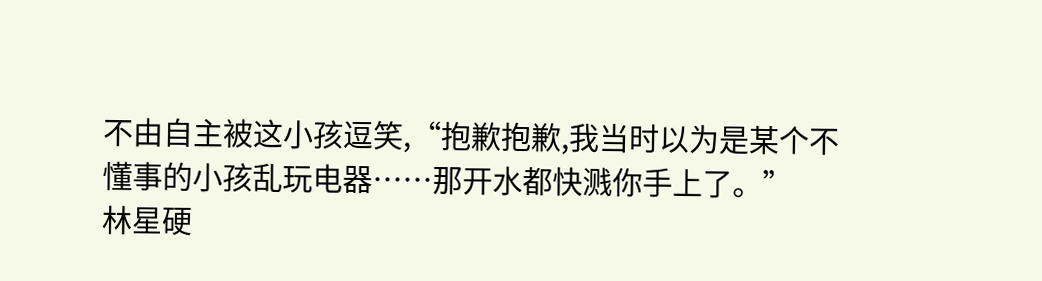不由自主被这小孩逗笑,“抱歉抱歉,我当时以为是某个不懂事的小孩乱玩电器……那开水都快溅你手上了。”
林星硬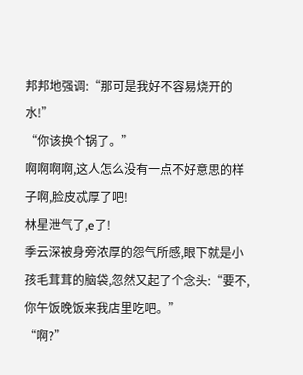邦邦地强调:“那可是我好不容易烧开的水!”
“你该换个锅了。”
啊啊啊啊,这人怎么没有一点不好意思的样子啊,脸皮忒厚了吧!
林星泄气了,e了!
季云深被身旁浓厚的怨气所感,眼下就是小孩毛茸茸的脑袋,忽然又起了个念头:“要不,你午饭晚饭来我店里吃吧。”
“啊?”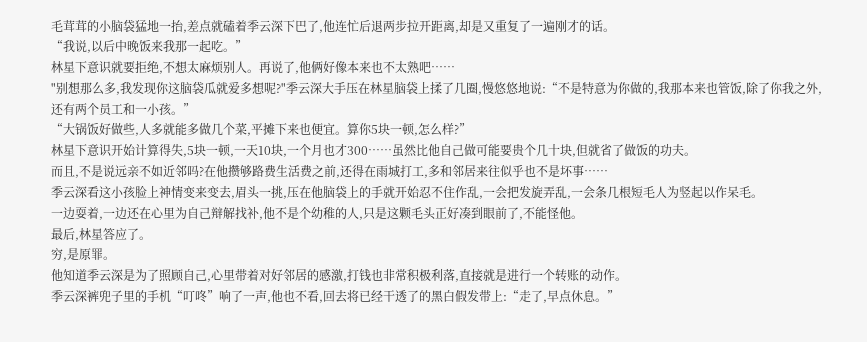毛茸茸的小脑袋猛地一抬,差点就磕着季云深下巴了,他连忙后退两步拉开距离,却是又重复了一遍刚才的话。
“我说,以后中晚饭来我那一起吃。”
林星下意识就要拒绝,不想太麻烦别人。再说了,他俩好像本来也不太熟吧……
"别想那么多,我发现你这脑袋瓜就爱多想呢?"季云深大手压在林星脑袋上揉了几圈,慢悠悠地说:“不是特意为你做的,我那本来也管饭,除了你我之外,还有两个员工和一小孩。”
“大锅饭好做些,人多就能多做几个菜,平摊下来也便宜。算你5块一顿,怎么样?”
林星下意识开始计算得失,5块一顿,一天10块,一个月也才300……虽然比他自己做可能要贵个几十块,但就省了做饭的功夫。
而且,不是说远亲不如近邻吗?在他攒够路费生活费之前,还得在雨城打工,多和邻居来往似乎也不是坏事……
季云深看这小孩脸上神情变来变去,眉头一挑,压在他脑袋上的手就开始忍不住作乱,一会把发旋弄乱,一会条几根短毛人为竖起以作呆毛。
一边耍着,一边还在心里为自己辩解找补,他不是个幼稚的人,只是这颗毛头正好凑到眼前了,不能怪他。
最后,林星答应了。
穷,是原罪。
他知道季云深是为了照顾自己,心里带着对好邻居的感激,打钱也非常积极利落,直接就是进行一个转账的动作。
季云深裤兜子里的手机“叮咚”响了一声,他也不看,回去将已经干透了的黑白假发带上:“走了,早点休息。”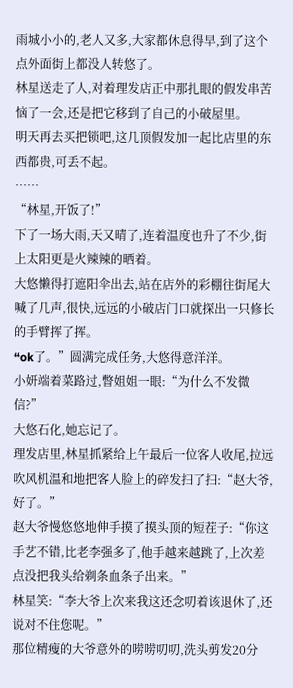雨城小小的,老人又多,大家都休息得早,到了这个点外面街上都没人转悠了。
林星送走了人,对着理发店正中那扎眼的假发串苦恼了一会,还是把它移到了自己的小破屋里。
明天再去买把锁吧,这几顶假发加一起比店里的东西都贵,可丢不起。
……
“林星,开饭了!”
下了一场大雨,天又晴了,连着温度也升了不少,街上太阳更是火辣辣的晒着。
大悠懒得打遮阳伞出去,站在店外的彩棚往街尾大喊了几声,很快,远远的小破店门口就探出一只修长的手臂挥了挥。
“ok了。”圆满完成任务,大悠得意洋洋。
小妍端着菜路过,瞥姐姐一眼:“为什么不发微信?”
大悠石化,她忘记了。
理发店里,林星抓紧给上午最后一位客人收尾,拉远吹风机温和地把客人脸上的碎发扫了扫:“赵大爷,好了。”
赵大爷慢悠悠地伸手摸了摸头顶的短茬子:“你这手艺不错,比老李强多了,他手越来越跳了,上次差点没把我头给剃条血条子出来。”
林星笑:“李大爷上次来我这还念叨着该退休了,还说对不住您呢。”
那位精瘦的大爷意外的唠唠叨叨,洗头剪发20分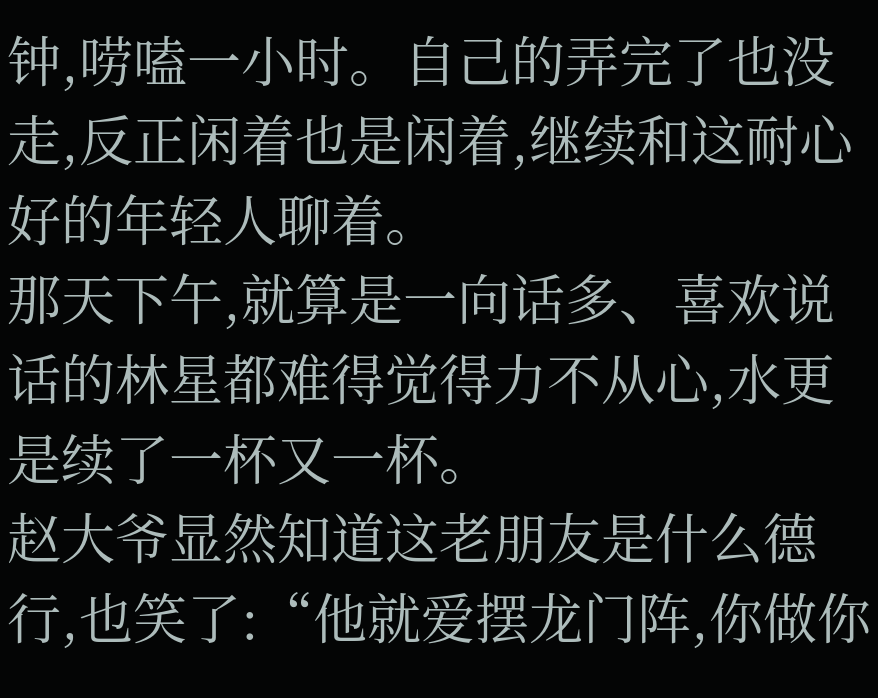钟,唠嗑一小时。自己的弄完了也没走,反正闲着也是闲着,继续和这耐心好的年轻人聊着。
那天下午,就算是一向话多、喜欢说话的林星都难得觉得力不从心,水更是续了一杯又一杯。
赵大爷显然知道这老朋友是什么德行,也笑了:“他就爱摆龙门阵,你做你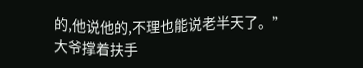的,他说他的,不理也能说老半天了。”
大爷撑着扶手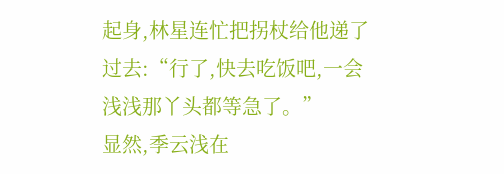起身,林星连忙把拐杖给他递了过去:“行了,快去吃饭吧,一会浅浅那丫头都等急了。”
显然,季云浅在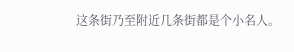这条街乃至附近几条街都是个小名人。